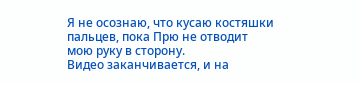Я не осознаю, что кусаю костяшки пальцев, пока Прю не отводит мою руку в сторону.
Видео заканчивается, и на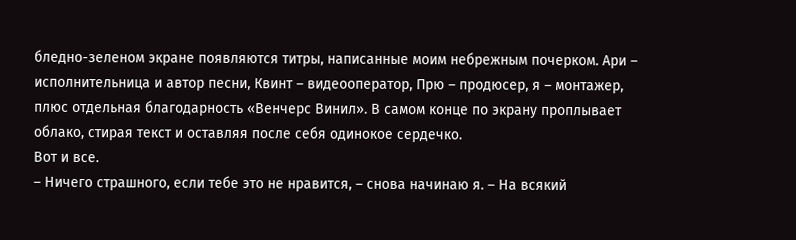бледно-зеленом экране появляются титры, написанные моим небрежным почерком. Ари – исполнительница и автор песни, Квинт – видеооператор, Прю – продюсер, я – монтажер, плюс отдельная благодарность «Венчерс Винил». В самом конце по экрану проплывает облако, стирая текст и оставляя после себя одинокое сердечко.
Вот и все.
– Ничего страшного, если тебе это не нравится, – снова начинаю я. – На всякий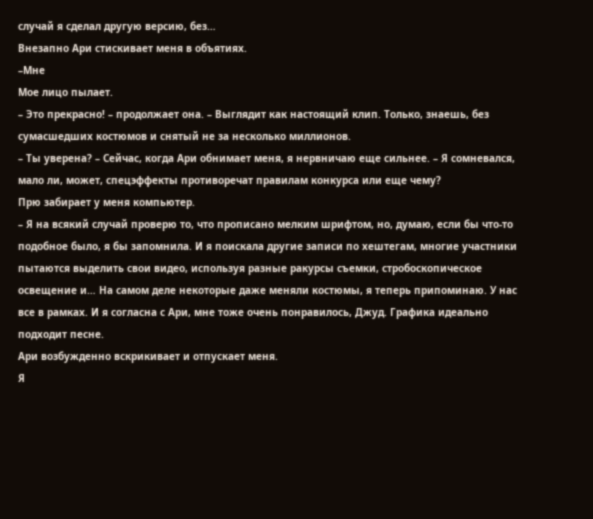случай я сделал другую версию, без…
Внезапно Ари стискивает меня в объятиях.
–Мне
Мое лицо пылает.
– Это прекрасно! – продолжает она. – Выглядит как настоящий клип. Только, знаешь, без сумасшедших костюмов и снятый не за несколько миллионов.
– Ты уверена? – Сейчас, когда Ари обнимает меня, я нервничаю еще сильнее. – Я сомневался, мало ли, может, спецэффекты противоречат правилам конкурса или еще чему?
Прю забирает у меня компьютер.
– Я на всякий случай проверю то, что прописано мелким шрифтом, но, думаю, если бы что-то подобное было, я бы запомнила. И я поискала другие записи по хештегам, многие участники пытаются выделить свои видео, используя разные ракурсы съемки, стробоскопическое освещение и… На самом деле некоторые даже меняли костюмы, я теперь припоминаю. У нас все в рамках. И я согласна с Ари, мне тоже очень понравилось, Джуд. Графика идеально подходит песне.
Ари возбужденно вскрикивает и отпускает меня.
Я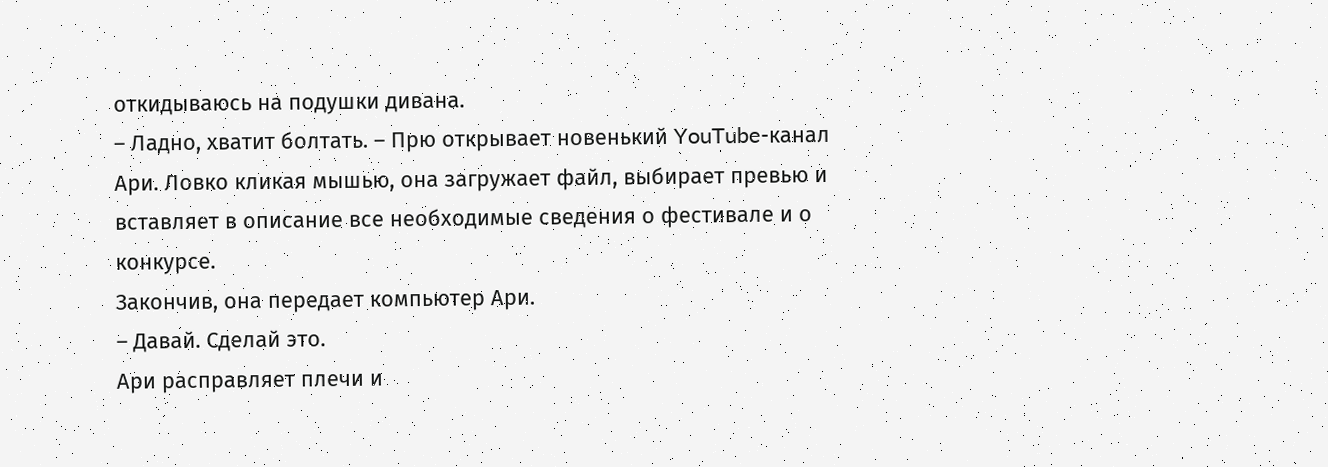откидываюсь на подушки дивана.
– Ладно, хватит болтать. – Прю открывает новенький YouTube-канал Ари. Ловко кликая мышью, она загружает файл, выбирает превью и вставляет в описание все необходимые сведения о фестивале и о конкурсе.
Закончив, она передает компьютер Ари.
– Давай. Сделай это.
Ари расправляет плечи и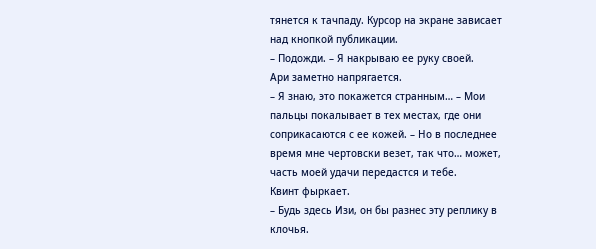тянется к тачпаду. Курсор на экране зависает над кнопкой публикации.
– Подожди. – Я накрываю ее руку своей.
Ари заметно напрягается.
– Я знаю, это покажется странным… – Мои пальцы покалывает в тех местах, где они соприкасаются с ее кожей. – Но в последнее время мне чертовски везет, так что… может, часть моей удачи передастся и тебе.
Квинт фыркает.
– Будь здесь Изи, он бы разнес эту реплику в клочья.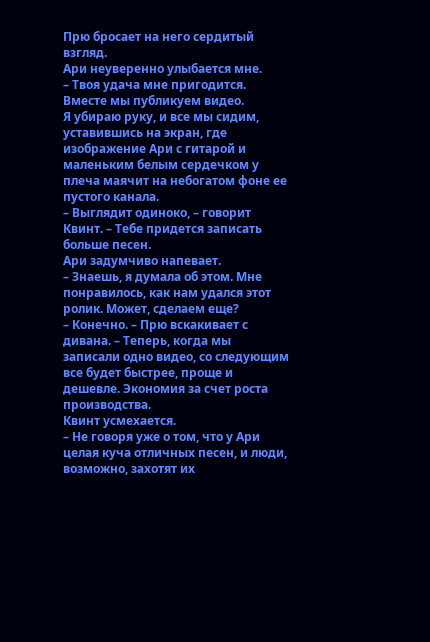Прю бросает на него сердитый взгляд.
Ари неуверенно улыбается мне.
– Твоя удача мне пригодится.
Вместе мы публикуем видео.
Я убираю руку, и все мы сидим, уставившись на экран, где изображение Ари с гитарой и маленьким белым сердечком у плеча маячит на небогатом фоне ее пустого канала.
– Выглядит одиноко, – говорит Квинт. – Тебе придется записать больше песен.
Ари задумчиво напевает.
– Знаешь, я думала об этом. Мне понравилось, как нам удался этот ролик. Может, сделаем еще?
– Конечно. – Прю вскакивает с дивана. – Теперь, когда мы записали одно видео, со следующим все будет быстрее, проще и дешевле. Экономия за счет роста производства.
Квинт усмехается.
– Не говоря уже о том, что у Ари целая куча отличных песен, и люди, возможно, захотят их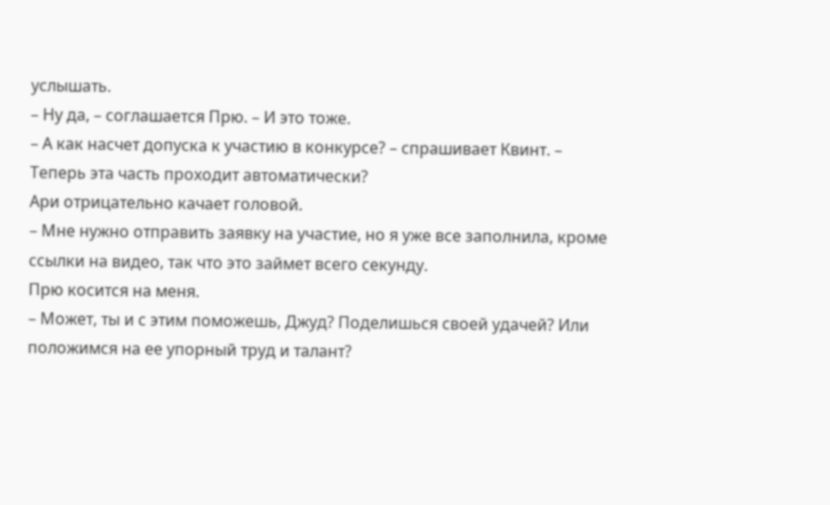услышать.
– Ну да, – соглашается Прю. – И это тоже.
– А как насчет допуска к участию в конкурсе? – спрашивает Квинт. – Теперь эта часть проходит автоматически?
Ари отрицательно качает головой.
– Мне нужно отправить заявку на участие, но я уже все заполнила, кроме ссылки на видео, так что это займет всего секунду.
Прю косится на меня.
– Может, ты и с этим поможешь, Джуд? Поделишься своей удачей? Или положимся на ее упорный труд и талант?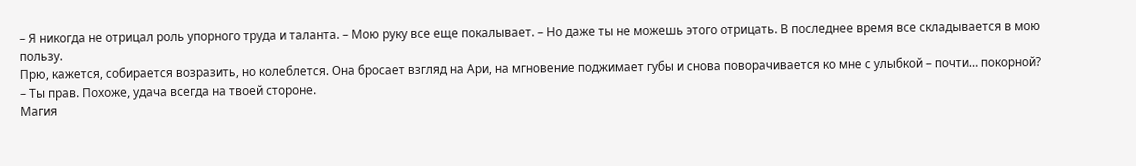– Я никогда не отрицал роль упорного труда и таланта. – Мою руку все еще покалывает. – Но даже ты не можешь этого отрицать. В последнее время все складывается в мою пользу.
Прю, кажется, собирается возразить, но колеблется. Она бросает взгляд на Ари, на мгновение поджимает губы и снова поворачивается ко мне с улыбкой – почти… покорной?
– Ты прав. Похоже, удача всегда на твоей стороне.
Магия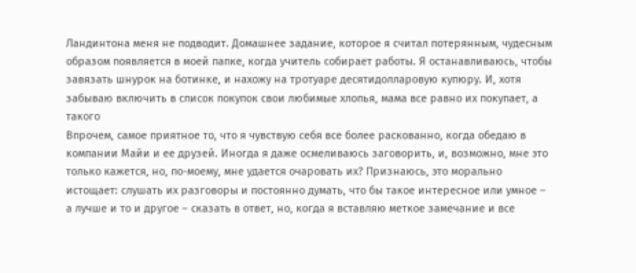Ландинтона меня не подводит. Домашнее задание, которое я считал потерянным, чудесным образом появляется в моей папке, когда учитель собирает работы. Я останавливаюсь, чтобы завязать шнурок на ботинке, и нахожу на тротуаре десятидолларовую купюру. И, хотя забываю включить в список покупок свои любимые хлопья, мама все равно их покупает, а такого
Впрочем, самое приятное то, что я чувствую себя все более раскованно, когда обедаю в компании Майи и ее друзей. Иногда я даже осмеливаюсь заговорить, и, возможно, мне это только кажется, но, по-моему, мне удается очаровать их? Признаюсь, это морально истощает: слушать их разговоры и постоянно думать, что бы такое интересное или умное – а лучше и то и другое – сказать в ответ, но, когда я вставляю меткое замечание и все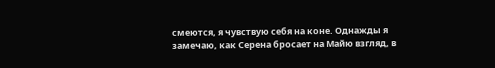смеются, я чувствую себя на коне. Однажды я замечаю, как Серена бросает на Майю взгляд, в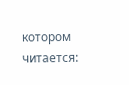котором читается: